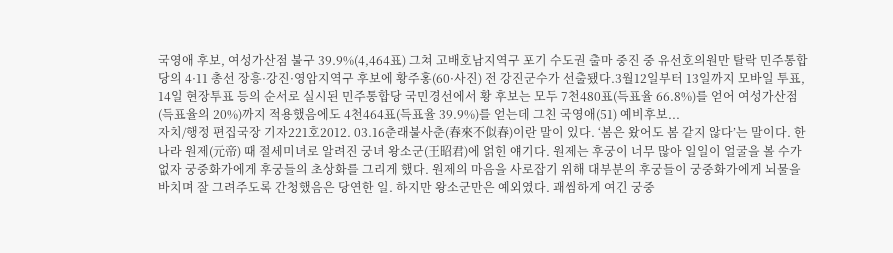국영애 후보, 여성가산점 불구 39.9%(4,464표) 그쳐 고배호남지역구 포기 수도권 출마 중진 중 유선호의원만 탈락 민주통합당의 4·11 총선 장흥·강진·영암지역구 후보에 황주홍(60·사진) 전 강진군수가 선출됐다.3월12일부터 13일까지 모바일 투표, 14일 현장투표 등의 순서로 실시된 민주통합당 국민경선에서 황 후보는 모두 7천480표(득표율 66.8%)를 얻어 여성가산점(득표율의 20%)까지 적용했음에도 4천464표(득표율 39.9%)를 얻는데 그친 국영애(51) 예비후보...
자치/행정 편집국장 기자221호2012. 03.16춘래불사춘(春來不似春)이란 말이 있다. ‘봄은 왔어도 봄 같지 않다’는 말이다. 한나라 원제(元帝) 때 절세미녀로 알려진 궁녀 왕소군(王昭君)에 얽힌 얘기다. 원제는 후궁이 너무 많아 일일이 얼굴을 볼 수가 없자 궁중화가에게 후궁들의 초상화를 그리게 했다. 원제의 마음을 사로잡기 위해 대부분의 후궁들이 궁중화가에게 뇌물을 바치며 잘 그려주도록 간청했음은 당연한 일. 하지만 왕소군만은 예외였다. 괘씸하게 여긴 궁중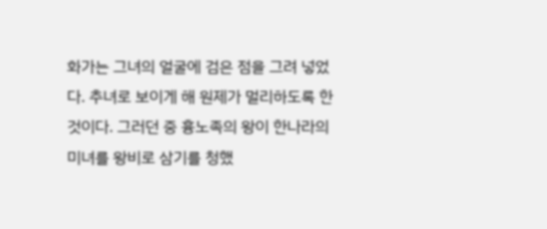화가는 그녀의 얼굴에 검은 점을 그려 넣었다. 추녀로 보이게 해 원제가 멀리하도록 한 것이다. 그러던 중 흉노족의 왕이 한나라의 미녀를 왕비로 삼기를 청했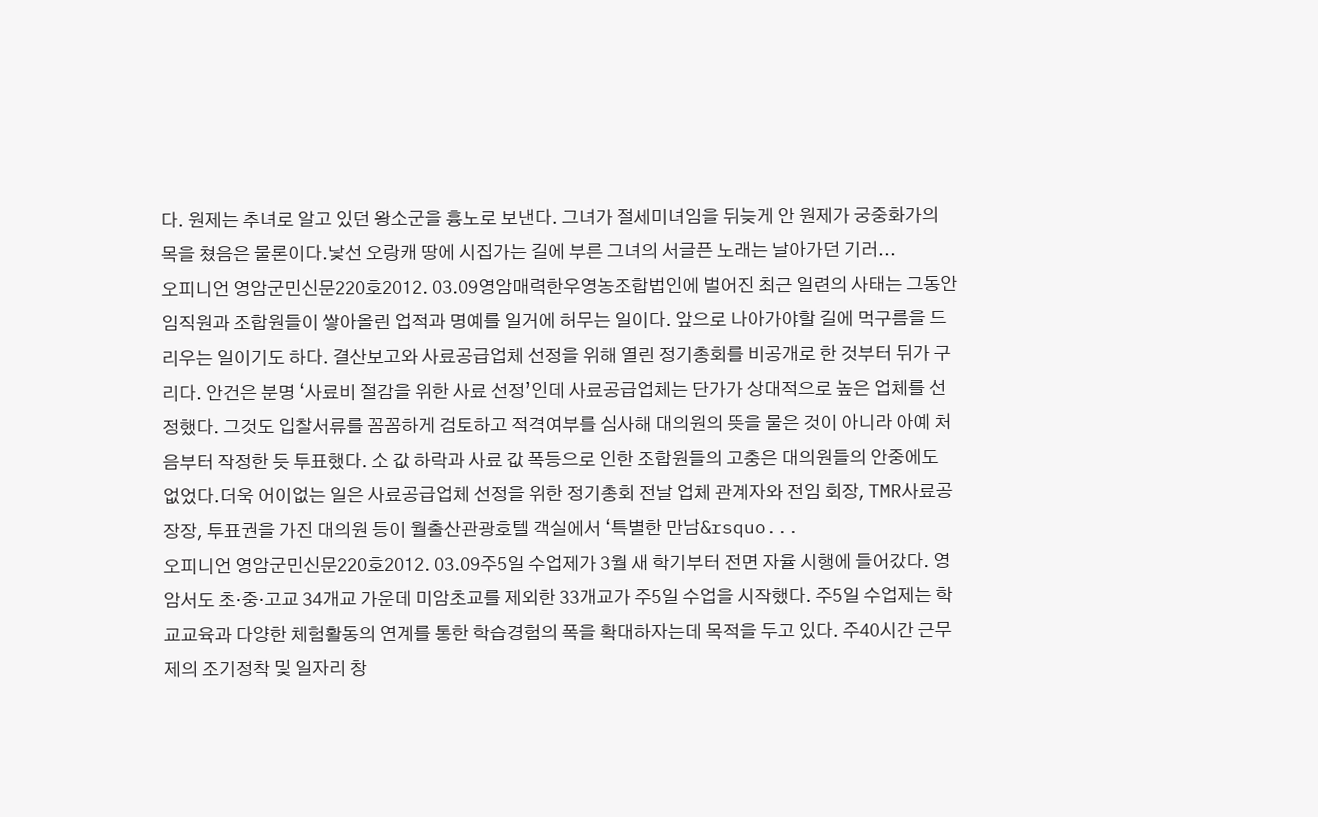다. 원제는 추녀로 알고 있던 왕소군을 흉노로 보낸다. 그녀가 절세미녀임을 뒤늦게 안 원제가 궁중화가의 목을 쳤음은 물론이다.낯선 오랑캐 땅에 시집가는 길에 부른 그녀의 서글픈 노래는 날아가던 기러...
오피니언 영암군민신문220호2012. 03.09영암매력한우영농조합법인에 벌어진 최근 일련의 사태는 그동안 임직원과 조합원들이 쌓아올린 업적과 명예를 일거에 허무는 일이다. 앞으로 나아가야할 길에 먹구름을 드리우는 일이기도 하다. 결산보고와 사료공급업체 선정을 위해 열린 정기총회를 비공개로 한 것부터 뒤가 구리다. 안건은 분명 ‘사료비 절감을 위한 사료 선정’인데 사료공급업체는 단가가 상대적으로 높은 업체를 선정했다. 그것도 입찰서류를 꼼꼼하게 검토하고 적격여부를 심사해 대의원의 뜻을 물은 것이 아니라 아예 처음부터 작정한 듯 투표했다. 소 값 하락과 사료 값 폭등으로 인한 조합원들의 고충은 대의원들의 안중에도 없었다.더욱 어이없는 일은 사료공급업체 선정을 위한 정기총회 전날 업체 관계자와 전임 회장, TMR사료공장장, 투표권을 가진 대의원 등이 월출산관광호텔 객실에서 ‘특별한 만남&rsquo...
오피니언 영암군민신문220호2012. 03.09주5일 수업제가 3월 새 학기부터 전면 자율 시행에 들어갔다. 영암서도 초·중·고교 34개교 가운데 미암초교를 제외한 33개교가 주5일 수업을 시작했다. 주5일 수업제는 학교교육과 다양한 체험활동의 연계를 통한 학습경험의 폭을 확대하자는데 목적을 두고 있다. 주40시간 근무제의 조기정착 및 일자리 창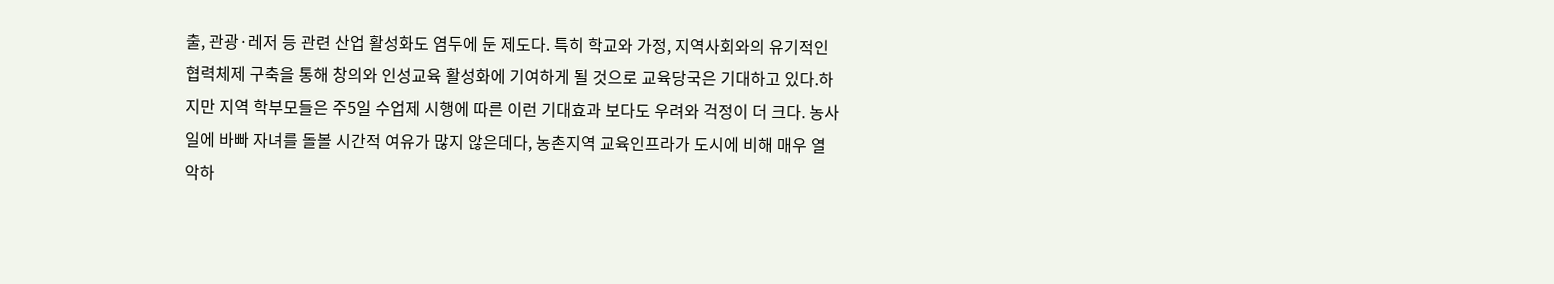출, 관광·레저 등 관련 산업 활성화도 염두에 둔 제도다. 특히 학교와 가정, 지역사회와의 유기적인 협력체제 구축을 통해 창의와 인성교육 활성화에 기여하게 될 것으로 교육당국은 기대하고 있다.하지만 지역 학부모들은 주5일 수업제 시행에 따른 이런 기대효과 보다도 우려와 걱정이 더 크다. 농사일에 바빠 자녀를 돌볼 시간적 여유가 많지 않은데다, 농촌지역 교육인프라가 도시에 비해 매우 열악하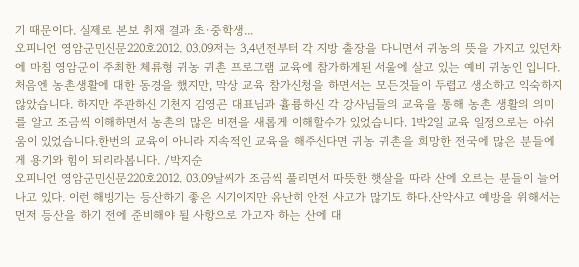기 때문이다. 실제로 본보 취재 결과 초·중학생...
오피니언 영암군민신문220호2012. 03.09저는 3,4년전부터 각 지방 출장을 다니면서 귀농의 뜻을 가지고 있던차에 마침 영암군이 주최한 체류형 귀농 귀촌 프로그램 교육에 참가하게된 서울에 살고 있는 예비 귀농인 입니다.처음엔 농촌생활에 대한 동경을 했지만, 막상 교육 참가신청을 하면서는 모든것들이 두렵고 생소하고 익숙하지 않았습니다. 하지만 주관하신 기천지 김영곤 대표님과 휼륭하신 각 강사님들의 교육을 통해 농촌 생활의 의미를 알고 조금씩 이해하면서 농촌의 많은 비젼을 새롭게 이해할수가 있었습니다. 1박2일 교육 일정으로는 아쉬움이 있었습니다.한번의 교육이 아니라 지속적인 교육을 해주신다면 귀농 귀촌을 희망한 전국에 많은 분들에게 용기와 힘이 되리라봅니다. /박지순
오피니언 영암군민신문220호2012. 03.09날씨가 조금씩 풀리면서 따뜻한 햇살을 따라 산에 오르는 분들이 늘어나고 있다. 이런 해빙기는 등산하기 좋은 시기이지만 유난히 안전 사고가 많기도 하다.산악사고 예방을 위해서는 먼저 등산을 하기 전에 준비해야 될 사항으로 가고자 하는 산에 대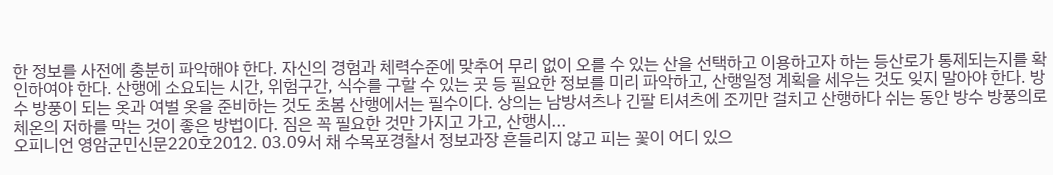한 정보를 사전에 충분히 파악해야 한다. 자신의 경험과 체력수준에 맞추어 무리 없이 오를 수 있는 산을 선택하고 이용하고자 하는 등산로가 통제되는지를 확인하여야 한다. 산행에 소요되는 시간, 위험구간, 식수를 구할 수 있는 곳 등 필요한 정보를 미리 파악하고, 산행일정 계획을 세우는 것도 잊지 말아야 한다. 방수 방풍이 되는 옷과 여벌 옷을 준비하는 것도 초봄 산행에서는 필수이다. 상의는 남방셔츠나 긴팔 티셔츠에 조끼만 걸치고 산행하다 쉬는 동안 방수 방풍의로 체온의 저하를 막는 것이 좋은 방법이다. 짐은 꼭 필요한 것만 가지고 가고, 산행시...
오피니언 영암군민신문220호2012. 03.09서 채 수목포경찰서 정보과장 흔들리지 않고 피는 꽃이 어디 있으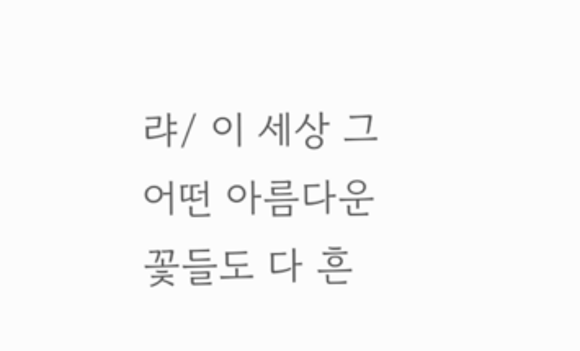랴/ 이 세상 그 어떤 아름다운 꽃들도 다 흔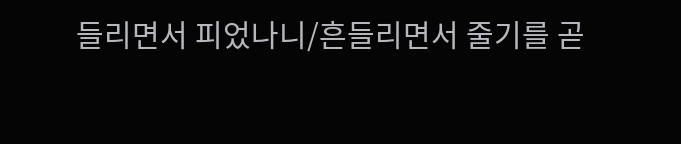들리면서 피었나니/흔들리면서 줄기를 곧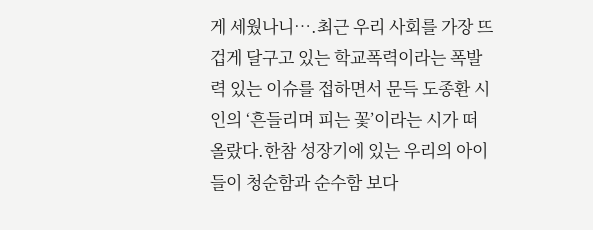게 세웠나니….최근 우리 사회를 가장 뜨겁게 달구고 있는 학교폭력이라는 폭발력 있는 이슈를 접하면서 문득 도종환 시인의 ‘흔들리며 피는 꽃’이라는 시가 떠 올랐다.한참 성장기에 있는 우리의 아이들이 청순함과 순수함 보다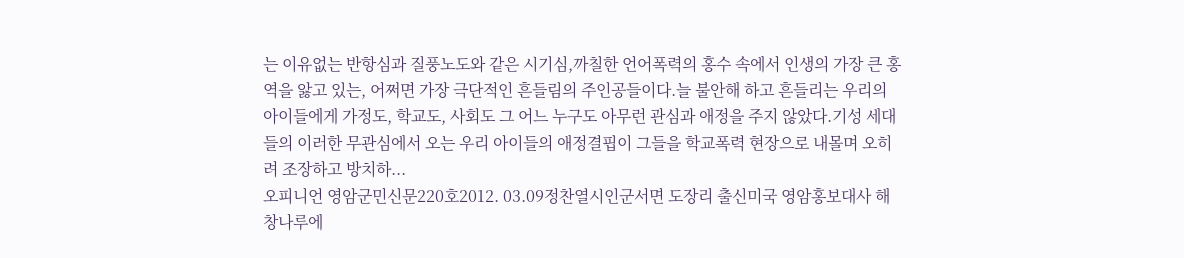는 이유없는 반항심과 질풍노도와 같은 시기심,까칠한 언어폭력의 홍수 속에서 인생의 가장 큰 홍역을 앓고 있는, 어쩌면 가장 극단적인 흔들림의 주인공들이다.늘 불안해 하고 흔들리는 우리의 아이들에게 가정도, 학교도, 사회도 그 어느 누구도 아무런 관심과 애정을 주지 않았다.기성 세대들의 이러한 무관심에서 오는 우리 아이들의 애정결핍이 그들을 학교폭력 현장으로 내몰며 오히려 조장하고 방치하...
오피니언 영암군민신문220호2012. 03.09정찬열시인군서면 도장리 출신미국 영암홍보대사 해창나루에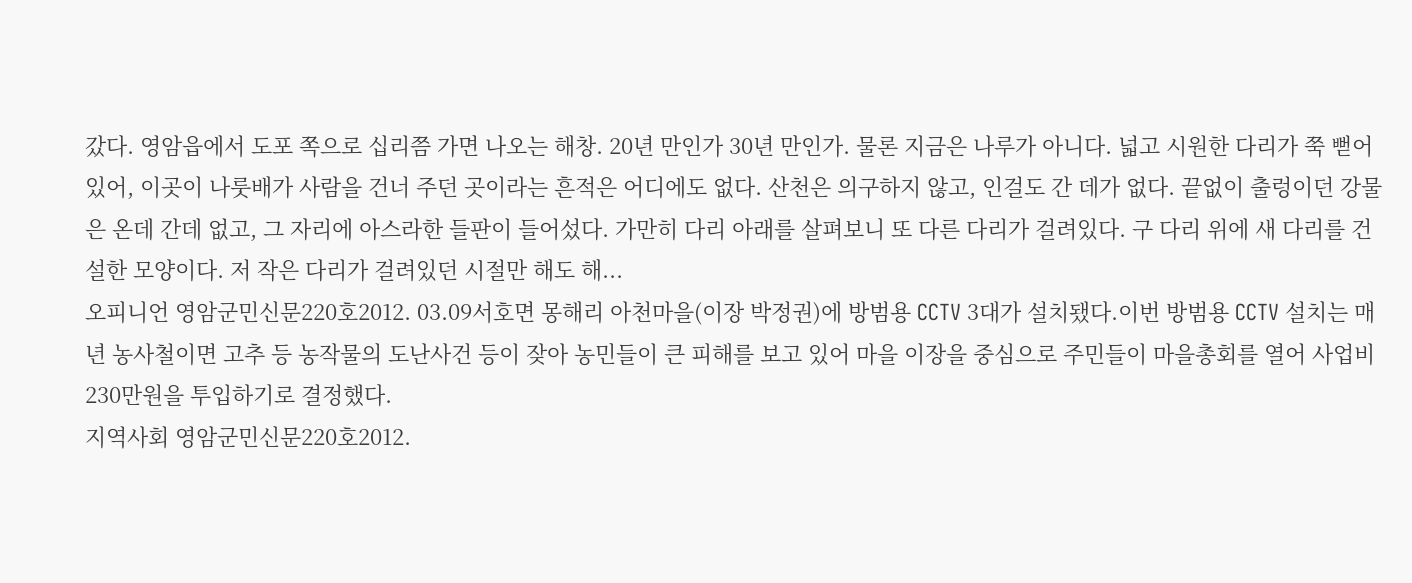갔다. 영암읍에서 도포 쪽으로 십리쯤 가면 나오는 해창. 20년 만인가 30년 만인가. 물론 지금은 나루가 아니다. 넓고 시원한 다리가 쭉 뻗어있어, 이곳이 나룻배가 사람을 건너 주던 곳이라는 흔적은 어디에도 없다. 산천은 의구하지 않고, 인걸도 간 데가 없다. 끝없이 출렁이던 강물은 온데 간데 없고, 그 자리에 아스라한 들판이 들어섰다. 가만히 다리 아래를 살펴보니 또 다른 다리가 걸려있다. 구 다리 위에 새 다리를 건설한 모양이다. 저 작은 다리가 걸려있던 시절만 해도 해...
오피니언 영암군민신문220호2012. 03.09서호면 몽해리 아천마을(이장 박정권)에 방범용 CCTV 3대가 설치됐다.이번 방범용 CCTV 설치는 매년 농사철이면 고추 등 농작물의 도난사건 등이 잦아 농민들이 큰 피해를 보고 있어 마을 이장을 중심으로 주민들이 마을총회를 열어 사업비 230만원을 투입하기로 결정했다.
지역사회 영암군민신문220호2012.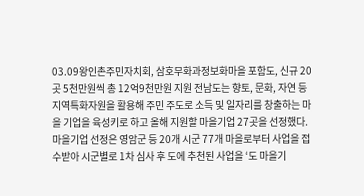03.09왕인촌주민자치회, 삼호무화과정보화마을 포함도, 신규 20곳 5천만원씩 총 12억9천만원 지원 전남도는 향토, 문화, 자연 등 지역특화자원을 활용해 주민 주도로 소득 및 일자리를 창출하는 마을 기업을 육성키로 하고 올해 지원할 마을기업 27곳을 선정했다.마을기업 선정은 영암군 등 20개 시군 77개 마을로부터 사업을 접수받아 시군별로 1차 심사 후 도에 추천된 사업을 ‘도 마을기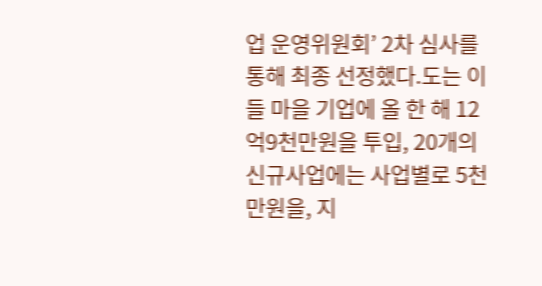업 운영위원회’ 2차 심사를 통해 최종 선정했다.도는 이들 마을 기업에 올 한 해 12억9천만원을 투입, 20개의 신규사업에는 사업별로 5천만원을, 지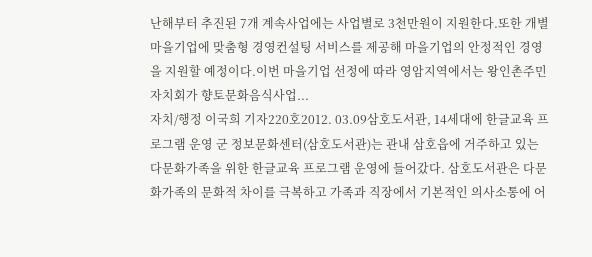난해부터 추진된 7개 계속사업에는 사업별로 3천만원이 지원한다.또한 개별 마을기업에 맞춤형 경영컨설팅 서비스를 제공해 마을기업의 안정적인 경영을 지원할 예정이다.이번 마을기업 선정에 따라 영암지역에서는 왕인촌주민자치회가 향토문화음식사업...
자치/행정 이국희 기자220호2012. 03.09삼호도서관, 14세대에 한글교육 프로그램 운영 군 정보문화센터(삼호도서관)는 관내 삼호읍에 거주하고 있는 다문화가족을 위한 한글교육 프로그램 운영에 들어갔다. 삼호도서관은 다문화가족의 문화적 차이를 극복하고 가족과 직장에서 기본적인 의사소통에 어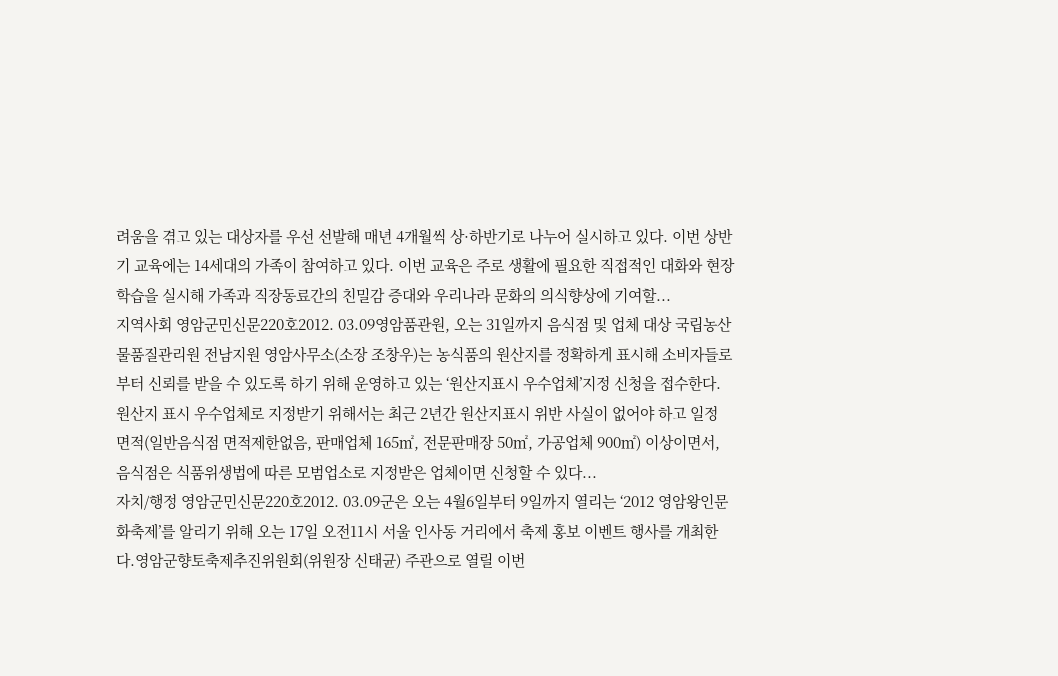려움을 겪고 있는 대상자를 우선 선발해 매년 4개월씩 상·하반기로 나누어 실시하고 있다. 이번 상반기 교육에는 14세대의 가족이 참여하고 있다. 이번 교육은 주로 생활에 필요한 직접적인 대화와 현장학습을 실시해 가족과 직장동료간의 친밀감 증대와 우리나라 문화의 의식향상에 기여할...
지역사회 영암군민신문220호2012. 03.09영암품관원, 오는 31일까지 음식점 및 업체 대상 국립농산물품질관리원 전남지원 영암사무소(소장 조창우)는 농식품의 원산지를 정확하게 표시해 소비자들로부터 신뢰를 받을 수 있도록 하기 위해 운영하고 있는 ‘원산지표시 우수업체’지정 신청을 접수한다. 원산지 표시 우수업체로 지정받기 위해서는 최근 2년간 원산지표시 위반 사실이 없어야 하고 일정 면적(일반음식점 면적제한없음, 판매업체 165㎡, 전문판매장 50㎡, 가공업체 900㎡) 이상이면서, 음식점은 식품위생법에 따른 모범업소로 지정받은 업체이면 신청할 수 있다...
자치/행정 영암군민신문220호2012. 03.09군은 오는 4월6일부터 9일까지 열리는 ‘2012 영암왕인문화축제’를 알리기 위해 오는 17일 오전11시 서울 인사동 거리에서 축제 홍보 이벤트 행사를 개최한다.영암군향토축제추진위원회(위원장 신태균) 주관으로 열릴 이번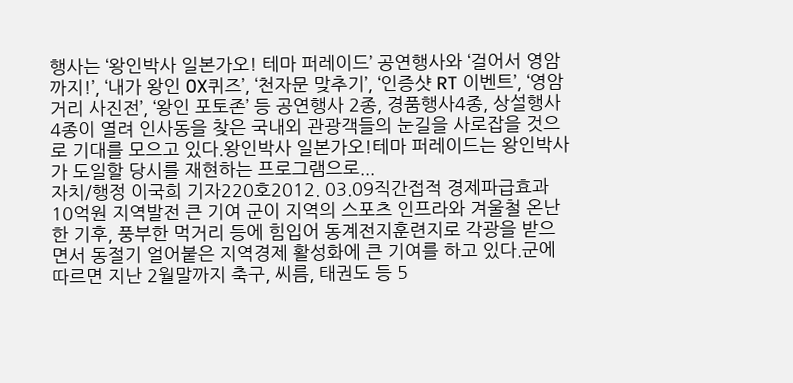행사는 ‘왕인박사 일본가오! 테마 퍼레이드’ 공연행사와 ‘걸어서 영암까지!’, ‘내가 왕인 0X퀴즈’, ‘천자문 맞추기’, ‘인증샷 RT 이벤트’, ‘영암거리 사진전’, ‘왕인 포토존’ 등 공연행사 2종, 경품행사4종, 상설행사 4종이 열려 인사동을 찾은 국내외 관광객들의 눈길을 사로잡을 것으로 기대를 모으고 있다.왕인박사 일본가오!테마 퍼레이드는 왕인박사가 도일할 당시를 재현하는 프로그램으로...
자치/행정 이국희 기자220호2012. 03.09직간접적 경제파급효과 10억원 지역발전 큰 기여 군이 지역의 스포츠 인프라와 겨울철 온난한 기후, 풍부한 먹거리 등에 힘입어 동계전지훈련지로 각광을 받으면서 동절기 얼어붙은 지역경제 활성화에 큰 기여를 하고 있다.군에 따르면 지난 2월말까지 축구, 씨름, 태권도 등 5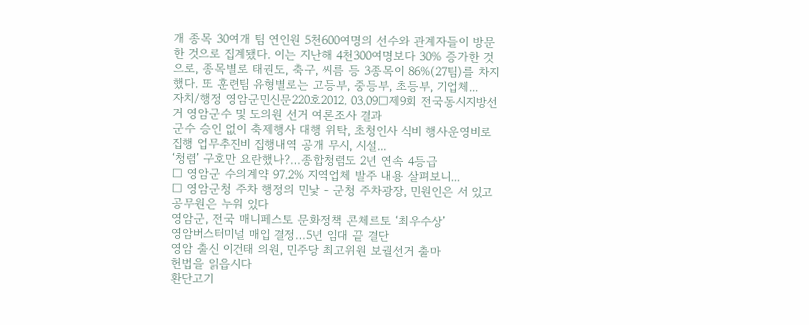개 종목 30여개 팀 연인원 5천600여명의 선수와 관계자들이 방문한 것으로 집계됐다. 이는 지난해 4천300여명보다 30% 증가한 것으로, 종목별로 태권도, 축구, 씨름 등 3종목이 86%(27팀)를 차지했다. 또 훈련팀 유형별로는 고등부, 중등부, 초등부, 기업체...
자치/행정 영암군민신문220호2012. 03.09□제9회 전국동시지방선거 영암군수 및 도의원 선거 여론조사 결과
군수 승인 없이 축제행사 대행 위탁, 초청인사 식비 행사운영비로 집행 업무추진비 집행내역 공개 무시, 시설...
‘청렴’ 구호만 요란했나?…종합청렴도 2년 연속 4등급
□ 영암군 수의계약 97.2% 지역업체 발주 내용 살펴보니...
□ 영암군청 주차 행정의 민낯 - 군청 주차광장, 민원인은 서 있고 공무원은 누워 있다
영암군, 전국 매니페스토 문화정책 콘체르토 ‘최우수상’
영암버스터미널 매입 결정…5년 임대 끝 결단
영암 출신 이건태 의원, 민주당 최고위원 보궐선거 출마
헌법을 읽읍시다
환단고기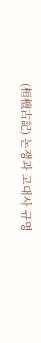(桓檀古記) 논쟁과 고대사 규명